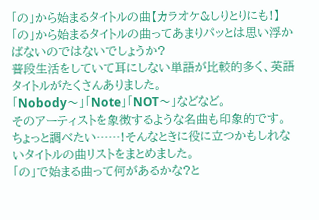「の」から始まるタイトルの曲【カラオケ&しりとりにも!】
「の」から始まるタイトルの曲ってあまりパッとは思い浮かばないのではないでしょうか?
普段生活をしていて耳にしない単語が比較的多く、英語タイトルがたくさんありました。
「Nobody〜」「Note」「NOT〜」などなど。
そのアーティストを象徴するような名曲も印象的です。
ちょっと調べたい……!そんなときに役に立つかもしれないタイトルの曲リストをまとめました。
「の」で始まる曲って何があるかな?と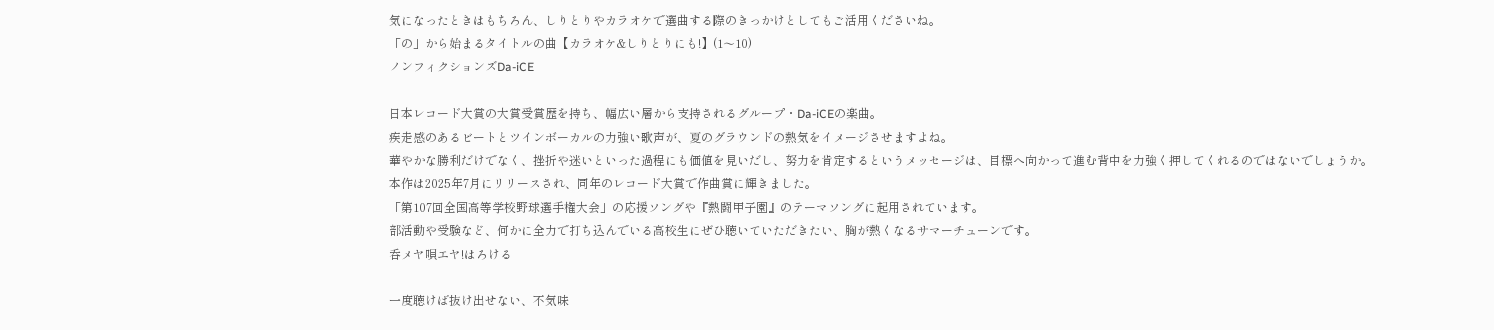気になったときはもちろん、しりとりやカラオケで選曲する際のきっかけとしてもご活用くださいね。
「の」から始まるタイトルの曲【カラオケ&しりとりにも!】(1〜10)
ノンフィクションズDa-iCE

日本レコード大賞の大賞受賞歴を持ち、幅広い層から支持されるグループ・Da-iCEの楽曲。
疾走感のあるビートとツインボーカルの力強い歌声が、夏のグラウンドの熱気をイメージさせますよね。
華やかな勝利だけでなく、挫折や迷いといった過程にも価値を見いだし、努力を肯定するというメッセージは、目標へ向かって進む背中を力強く押してくれるのではないでしょうか。
本作は2025年7月にリリースされ、同年のレコード大賞で作曲賞に輝きました。
「第107回全国高等学校野球選手権大会」の応援ソングや『熱闘甲子園』のテーマソングに起用されています。
部活動や受験など、何かに全力で打ち込んでいる高校生にぜひ聴いていただきたい、胸が熱くなるサマーチューンです。
呑メヤ唄エヤ!はろける

一度聴けば抜け出せない、不気味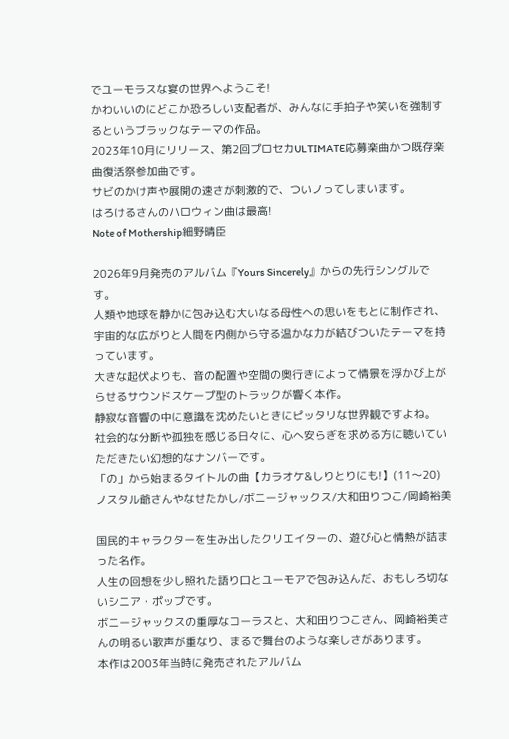でユーモラスな宴の世界へようこそ!
かわいいのにどこか恐ろしい支配者が、みんなに手拍子や笑いを強制するというブラックなテーマの作品。
2023年10月にリリース、第2回プロセカULTIMATE応募楽曲かつ既存楽曲復活祭参加曲です。
サビのかけ声や展開の速さが刺激的で、ついノってしまいます。
はろけるさんのハロウィン曲は最高!
Note of Mothership細野晴臣

2026年9月発売のアルバム『Yours Sincerely』からの先行シングルです。
人類や地球を静かに包み込む大いなる母性への思いをもとに制作され、宇宙的な広がりと人間を内側から守る温かな力が結びついたテーマを持っています。
大きな起伏よりも、音の配置や空間の奥行きによって情景を浮かび上がらせるサウンドスケープ型のトラックが響く本作。
静寂な音響の中に意識を沈めたいときにピッタリな世界観ですよね。
社会的な分断や孤独を感じる日々に、心へ安らぎを求める方に聴いていただきたい幻想的なナンバーです。
「の」から始まるタイトルの曲【カラオケ&しりとりにも!】(11〜20)
ノスタル爺さんやなせたかし/ボニージャックス/大和田りつこ/岡崎裕美

国民的キャラクターを生み出したクリエイターの、遊び心と情熱が詰まった名作。
人生の回想を少し照れた語り口とユーモアで包み込んだ、おもしろ切ないシニア・ポップです。
ボニージャックスの重厚なコーラスと、大和田りつこさん、岡崎裕美さんの明るい歌声が重なり、まるで舞台のような楽しさがあります。
本作は2003年当時に発売されたアルバム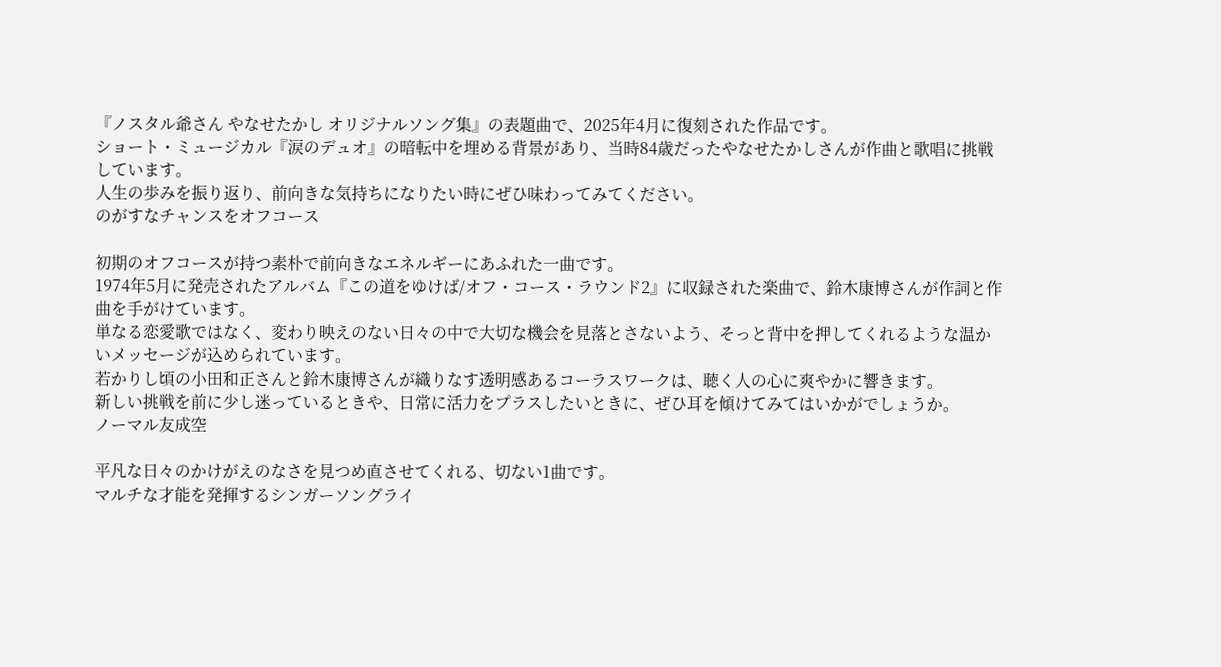『ノスタル爺さん やなせたかし オリジナルソング集』の表題曲で、2025年4月に復刻された作品です。
ショート・ミュージカル『涙のデュオ』の暗転中を埋める背景があり、当時84歳だったやなせたかしさんが作曲と歌唱に挑戦しています。
人生の歩みを振り返り、前向きな気持ちになりたい時にぜひ味わってみてください。
のがすなチャンスをオフコース

初期のオフコースが持つ素朴で前向きなエネルギーにあふれた一曲です。
1974年5月に発売されたアルバム『この道をゆけば/オフ・コース・ラウンド2』に収録された楽曲で、鈴木康博さんが作詞と作曲を手がけています。
単なる恋愛歌ではなく、変わり映えのない日々の中で大切な機会を見落とさないよう、そっと背中を押してくれるような温かいメッセージが込められています。
若かりし頃の小田和正さんと鈴木康博さんが織りなす透明感あるコーラスワークは、聴く人の心に爽やかに響きます。
新しい挑戦を前に少し迷っているときや、日常に活力をプラスしたいときに、ぜひ耳を傾けてみてはいかがでしょうか。
ノーマル友成空

平凡な日々のかけがえのなさを見つめ直させてくれる、切ない1曲です。
マルチな才能を発揮するシンガーソングライ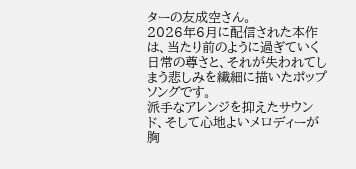ターの友成空さん。
2026年6月に配信された本作は、当たり前のように過ぎていく日常の尊さと、それが失われてしまう悲しみを繊細に描いたポップソングです。
派手なアレンジを抑えたサウンド、そして心地よいメロディーが胸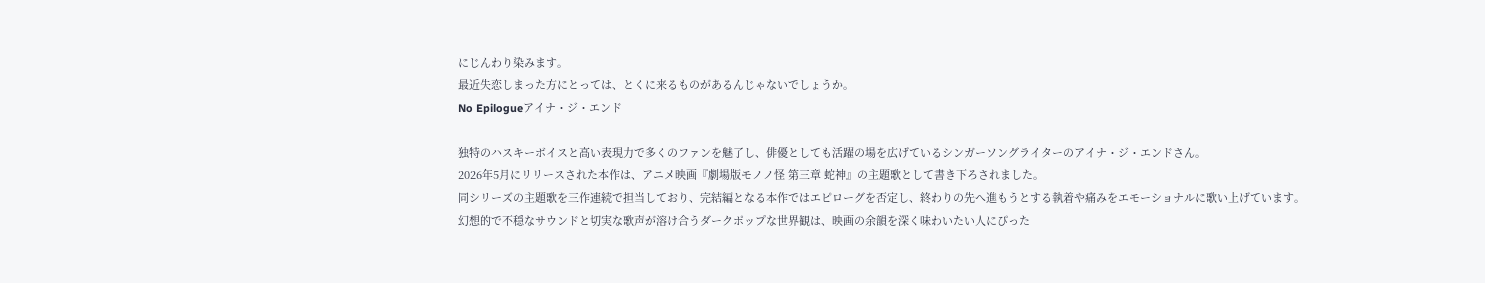にじんわり染みます。
最近失恋しまった方にとっては、とくに来るものがあるんじゃないでしょうか。
No Epilogueアイナ・ジ・エンド

独特のハスキーボイスと高い表現力で多くのファンを魅了し、俳優としても活躍の場を広げているシンガーソングライターのアイナ・ジ・エンドさん。
2026年5月にリリースされた本作は、アニメ映画『劇場版モノノ怪 第三章 蛇神』の主題歌として書き下ろされました。
同シリーズの主題歌を三作連続で担当しており、完結編となる本作ではエピローグを否定し、終わりの先へ進もうとする執着や痛みをエモーショナルに歌い上げています。
幻想的で不穏なサウンドと切実な歌声が溶け合うダークポップな世界観は、映画の余韻を深く味わいたい人にぴった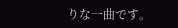りな一曲です。